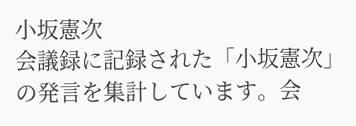小坂憲次
会議録に記録された「小坂憲次」の発言を集計しています。会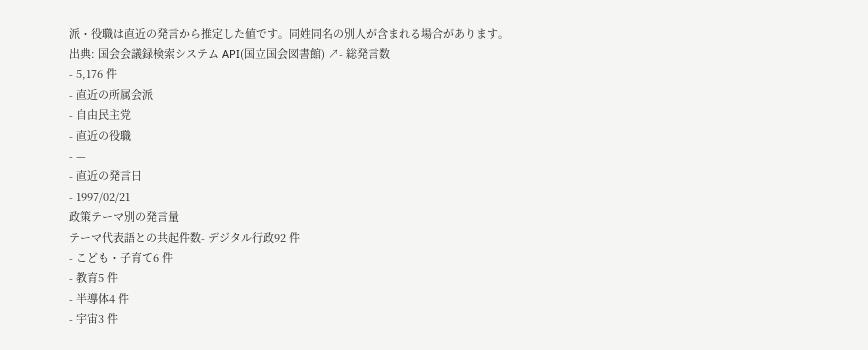派・役職は直近の発言から推定した値です。同姓同名の別人が含まれる場合があります。
出典: 国会会議録検索システム API(国立国会図書館) ↗- 総発言数
- 5,176 件
- 直近の所属会派
- 自由民主党
- 直近の役職
- —
- 直近の発言日
- 1997/02/21
政策テーマ別の発言量
テーマ代表語との共起件数- デジタル行政92 件
- こども・子育て6 件
- 教育5 件
- 半導体4 件
- 宇宙3 件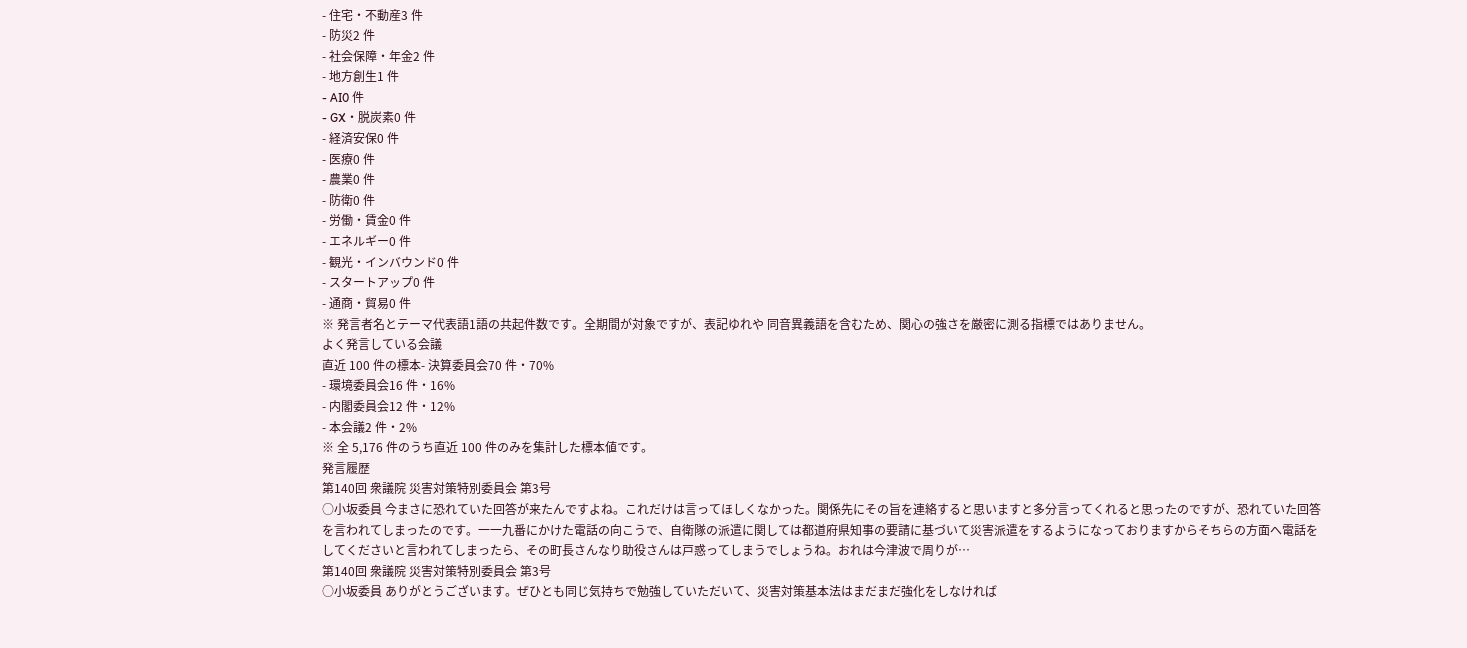- 住宅・不動産3 件
- 防災2 件
- 社会保障・年金2 件
- 地方創生1 件
- AI0 件
- GX・脱炭素0 件
- 経済安保0 件
- 医療0 件
- 農業0 件
- 防衛0 件
- 労働・賃金0 件
- エネルギー0 件
- 観光・インバウンド0 件
- スタートアップ0 件
- 通商・貿易0 件
※ 発言者名とテーマ代表語1語の共起件数です。全期間が対象ですが、表記ゆれや 同音異義語を含むため、関心の強さを厳密に測る指標ではありません。
よく発言している会議
直近 100 件の標本- 決算委員会70 件・70%
- 環境委員会16 件・16%
- 内閣委員会12 件・12%
- 本会議2 件・2%
※ 全 5,176 件のうち直近 100 件のみを集計した標本値です。
発言履歴
第140回 衆議院 災害対策特別委員会 第3号
○小坂委員 今まさに恐れていた回答が来たんですよね。これだけは言ってほしくなかった。関係先にその旨を連絡すると思いますと多分言ってくれると思ったのですが、恐れていた回答を言われてしまったのです。一一九番にかけた電話の向こうで、自衛隊の派遣に関しては都道府県知事の要請に基づいて災害派遣をするようになっておりますからそちらの方面へ電話をしてくださいと言われてしまったら、その町長さんなり助役さんは戸惑ってしまうでしょうね。おれは今津波で周りが…
第140回 衆議院 災害対策特別委員会 第3号
○小坂委員 ありがとうございます。ぜひとも同じ気持ちで勉強していただいて、災害対策基本法はまだまだ強化をしなければ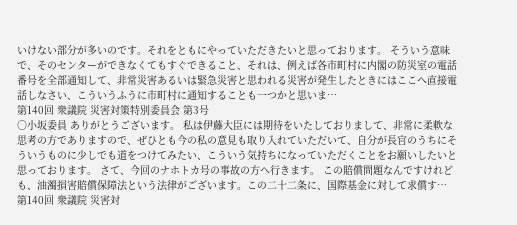いけない部分が多いのです。それをともにやっていただきたいと思っております。 そういう意味で、そのセンターができなくてもすぐできること、それは、例えば各市町村に内閣の防災室の電話番号を全部通知して、非常災害あるいは緊急災害と思われる災害が発生したときにはここへ直接電話しなさい、こういうふうに市町村に通知することも一つかと思いま…
第140回 衆議院 災害対策特別委員会 第3号
○小坂委員 ありがとうございます。 私は伊藤大臣には期待をいたしておりまして、非常に柔軟な思考の方でありますので、ぜひとも今の私の意見も取り入れていただいて、自分が長官のうちにそういうものに少しでも道をつけてみたい、こういう気持ちになっていただくことをお願いしたいと思っております。 さて、今回のナホトカ号の事故の方へ行きます。 この賠償問題なんですけれども、油濁損害賠償保障法という法律がございます。この二十二条に、国際基金に対して求償す…
第140回 衆議院 災害対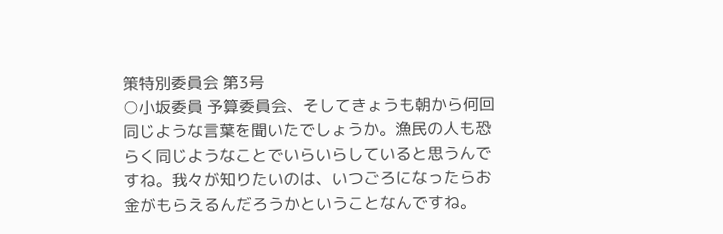策特別委員会 第3号
○小坂委員 予算委員会、そしてきょうも朝から何回同じような言葉を聞いたでしょうか。漁民の人も恐らく同じようなことでいらいらしていると思うんですね。我々が知りたいのは、いつごろになったらお金がもらえるんだろうかということなんですね。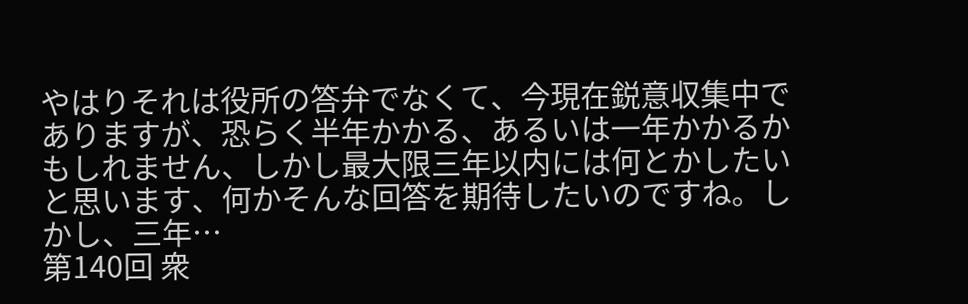やはりそれは役所の答弁でなくて、今現在鋭意収集中でありますが、恐らく半年かかる、あるいは一年かかるかもしれません、しかし最大限三年以内には何とかしたいと思います、何かそんな回答を期待したいのですね。しかし、三年…
第140回 衆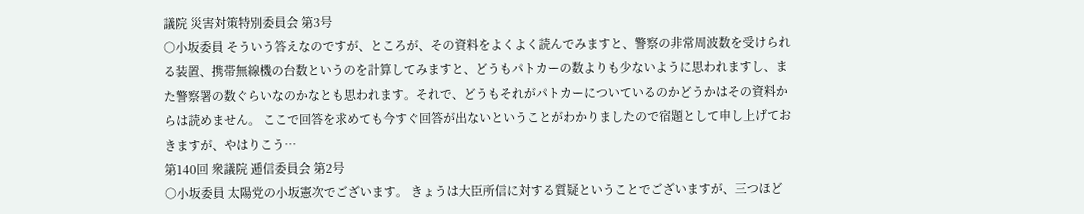議院 災害対策特別委員会 第3号
○小坂委員 そういう答えなのですが、ところが、その資料をよくよく読んでみますと、警察の非常周波数を受けられる装置、携帯無線機の台数というのを計算してみますと、どうもパトカーの数よりも少ないように思われますし、また警察署の数ぐらいなのかなとも思われます。それで、どうもそれがパトカーについているのかどうかはその資料からは読めません。 ここで回答を求めても今すぐ回答が出ないということがわかりましたので宿題として申し上げておきますが、やはりこう…
第140回 衆議院 逓信委員会 第2号
○小坂委員 太陽党の小坂憲次でございます。 きょうは大臣所信に対する質疑ということでございますが、三つほど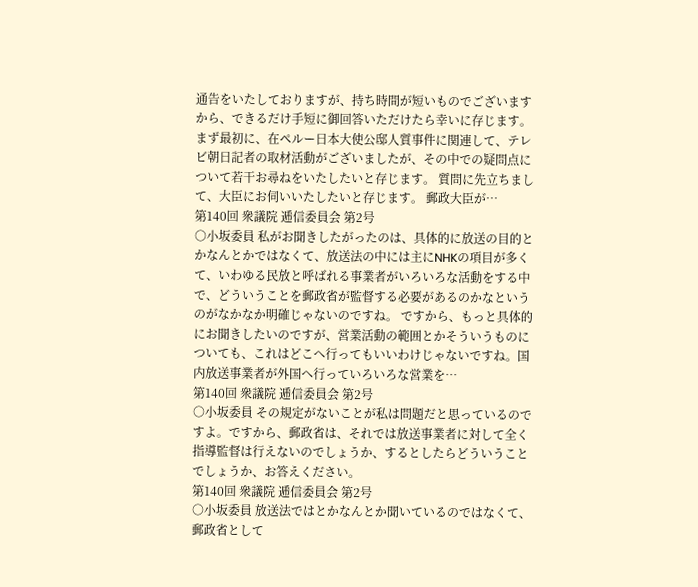通告をいたしておりますが、持ち時間が短いものでございますから、できるだけ手短に御回答いただけたら幸いに存じます。 まず最初に、在ペルー日本大使公邸人質事件に関連して、テレビ朝日記者の取材活動がございましたが、その中での疑問点について若干お尋ねをいたしたいと存じます。 質問に先立ちまして、大臣にお伺いいたしたいと存じます。 郵政大臣が…
第140回 衆議院 逓信委員会 第2号
○小坂委員 私がお聞きしたがったのは、具体的に放送の目的とかなんとかではなくて、放送法の中には主にNHKの項目が多くて、いわゆる民放と呼ばれる事業者がいろいろな活動をする中で、どういうことを郵政省が監督する必要があるのかなというのがなかなか明確じゃないのですね。 ですから、もっと具体的にお聞きしたいのですが、営業活動の範囲とかそういうものについても、これはどこへ行ってもいいわけじゃないですね。国内放送事業者が外国へ行っていろいろな営業を…
第140回 衆議院 逓信委員会 第2号
○小坂委員 その規定がないことが私は問題だと思っているのですよ。ですから、郵政省は、それでは放送事業者に対して全く指導監督は行えないのでしょうか、するとしたらどういうことでしょうか、お答えください。
第140回 衆議院 逓信委員会 第2号
○小坂委員 放送法ではとかなんとか聞いているのではなくて、郵政省として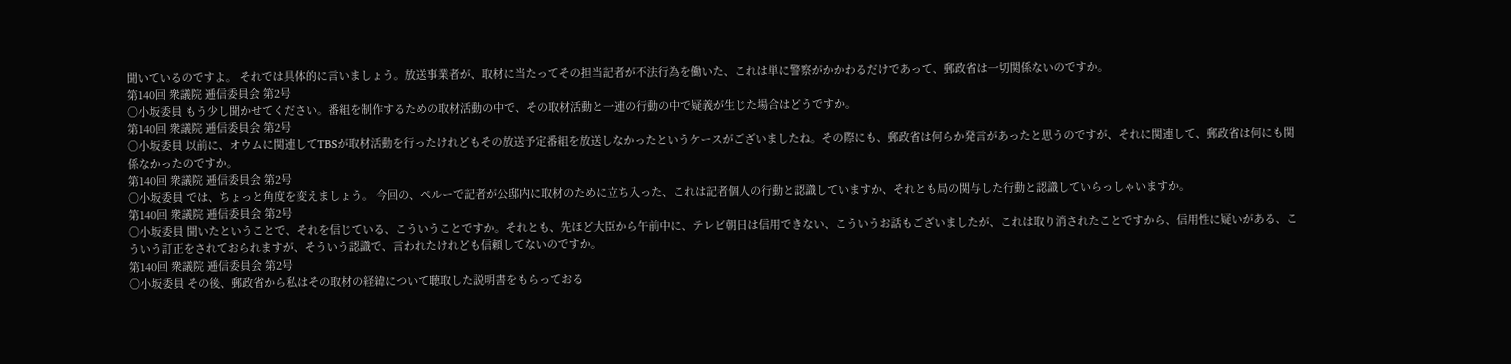聞いているのですよ。 それでは具体的に言いましょう。放送事業者が、取材に当たってその担当記者が不法行為を働いた、これは単に警察がかかわるだけであって、郵政省は一切関係ないのですか。
第140回 衆議院 逓信委員会 第2号
○小坂委員 もう少し聞かせてください。番組を制作するための取材活動の中で、その取材活動と一連の行動の中で疑義が生じた場合はどうですか。
第140回 衆議院 逓信委員会 第2号
○小坂委員 以前に、オウムに関連してTBSが取材活動を行ったけれどもその放送予定番組を放送しなかったというケースがございましたね。その際にも、郵政省は何らか発言があったと思うのですが、それに関連して、郵政省は何にも関係なかったのですか。
第140回 衆議院 逓信委員会 第2号
○小坂委員 では、ちょっと角度を変えましょう。 今回の、ペルーで記者が公邸内に取材のために立ち入った、これは記者個人の行動と認識していますか、それとも局の関与した行動と認識していらっしゃいますか。
第140回 衆議院 逓信委員会 第2号
○小坂委員 聞いたということで、それを信じている、こういうことですか。それとも、先ほど大臣から午前中に、テレビ朝日は信用できない、こういうお話もございましたが、これは取り消されたことですから、信用性に疑いがある、こういう訂正をされておられますが、そういう認識で、言われたけれども信頼してないのですか。
第140回 衆議院 逓信委員会 第2号
○小坂委員 その後、郵政省から私はその取材の経緯について聴取した説明書をもらっておる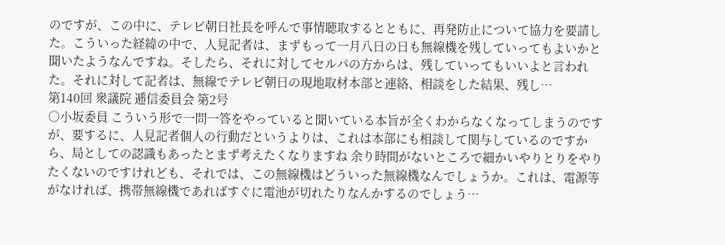のですが、この中に、テレビ朝日社長を呼んで事情聴取するとともに、再発防止について協力を要請した。こういった経緯の中で、人見記者は、まずもって一月八日の日も無線機を残していってもよいかと聞いたようなんですね。そしたら、それに対してセルパの方からは、残していってもいいよと言われた。それに対して記者は、無線でテレビ朝日の現地取材本部と連絡、相談をした結果、残し…
第140回 衆議院 逓信委員会 第2号
○小坂委員 こういう形で一問一答をやっていると聞いている本旨が全くわからなくなってしまうのですが、要するに、人見記者個人の行動だというよりは、これは本部にも相談して関与しているのですから、局としての認識もあったとまず考えたくなりますね 余り時間がないところで細かいやりとりをやりたくないのですけれども、それでは、この無線機はどういった無線機なんでしょうか。これは、電源等がなければ、携帯無線機であればすぐに電池が切れたりなんかするのでしょう…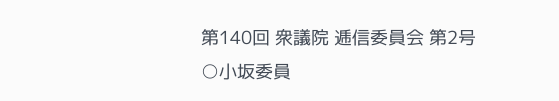第140回 衆議院 逓信委員会 第2号
○小坂委員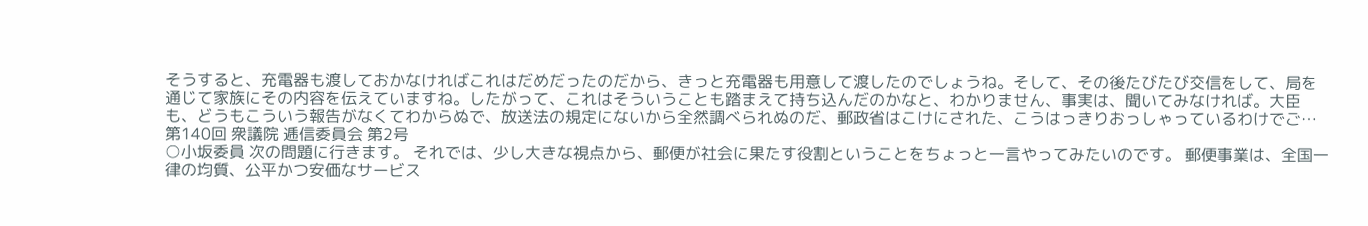そうすると、充電器も渡しておかなければこれはだめだったのだから、きっと充電器も用意して渡したのでしょうね。そして、その後たびたび交信をして、局を通じて家族にその内容を伝えていますね。したがって、これはそういうことも踏まえて持ち込んだのかなと、わかりません、事実は、聞いてみなければ。大臣も、どうもこういう報告がなくてわからぬで、放送法の規定にないから全然調べられぬのだ、郵政省はこけにされた、こうはっきりおっしゃっているわけでご…
第140回 衆議院 逓信委員会 第2号
○小坂委員 次の問題に行きます。 それでは、少し大きな視点から、郵便が社会に果たす役割ということをちょっと一言やってみたいのです。 郵便事業は、全国一律の均質、公平かつ安価なサービス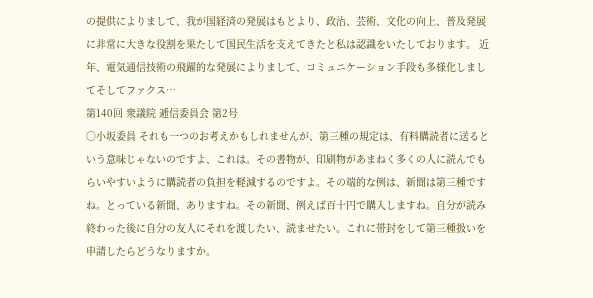の提供によりまして、我が国経済の発展はもとより、政治、芸術、文化の向上、普及発展に非常に大きな役割を果たして国民生活を支えてきたと私は認識をいたしております。 近年、電気通信技術の飛躍的な発展によりまして、コミュニケーション手段も多様化しましてそしてファクス…
第140回 衆議院 逓信委員会 第2号
○小坂委員 それも一つのお考えかもしれませんが、第三種の規定は、有料購読者に送るという意味じゃないのですよ、これは。その書物が、印刷物があまねく多くの人に読んでもらいやすいように購読者の負担を軽減するのですよ。その端的な例は、新聞は第三種ですね。とっている新聞、ありますね。その新聞、例えば百十円で購入しますね。自分が読み終わった後に自分の友人にそれを渡したい、読ませたい。これに帯封をして第三種扱いを申請したらどうなりますか。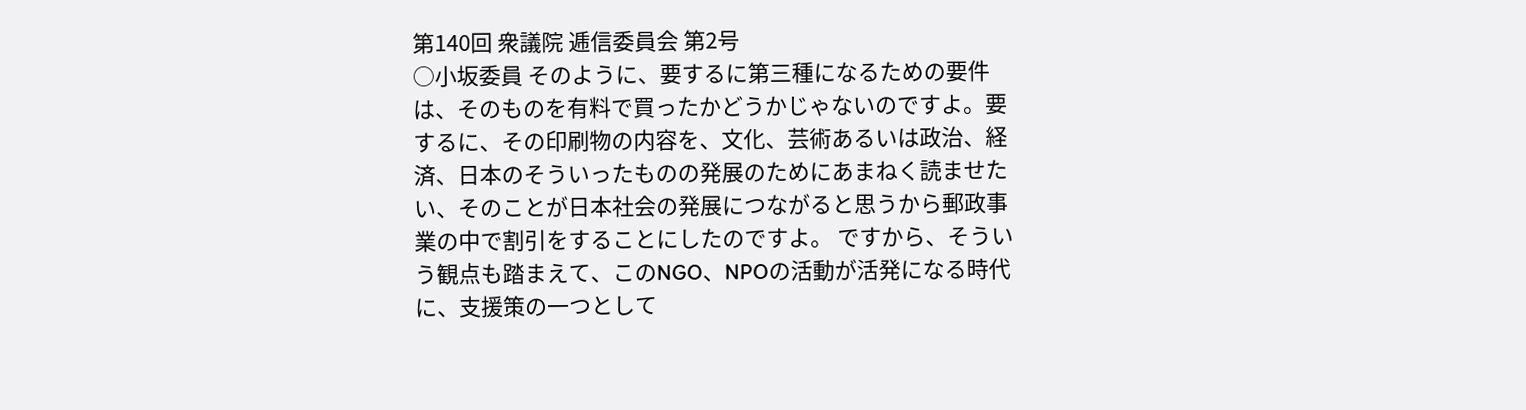第140回 衆議院 逓信委員会 第2号
○小坂委員 そのように、要するに第三種になるための要件は、そのものを有料で買ったかどうかじゃないのですよ。要するに、その印刷物の内容を、文化、芸術あるいは政治、経済、日本のそういったものの発展のためにあまねく読ませたい、そのことが日本社会の発展につながると思うから郵政事業の中で割引をすることにしたのですよ。 ですから、そういう観点も踏まえて、このNGO、NPOの活動が活発になる時代に、支援策の一つとして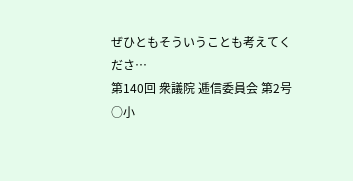ぜひともそういうことも考えてくださ…
第140回 衆議院 逓信委員会 第2号
○小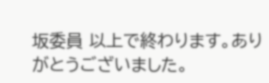坂委員 以上で終わります。ありがとうございました。